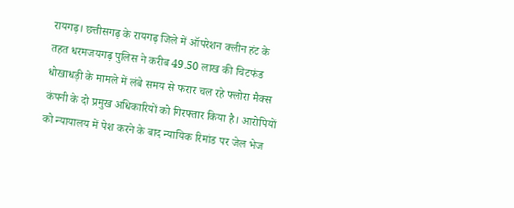रायगढ़। छत्तीसगढ़ के रायगढ़ जिले में ऑपरेशन क्लीन हंट के तहत धरमजयगढ़ पुलिस ने करीब 49.50 लाख की चिटफंड धोखाधड़ी के मामले में लंबे समय से फरार चल रहे फ्लोरा मैक्स कंपनी के दो प्रमुख अधिकारियों को गिरफ्तार किया है। आरोपियों को न्यायालय में पेश करने के बाद न्यायिक रिमांड पर जेल भेज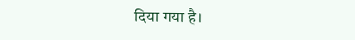दिया गया है।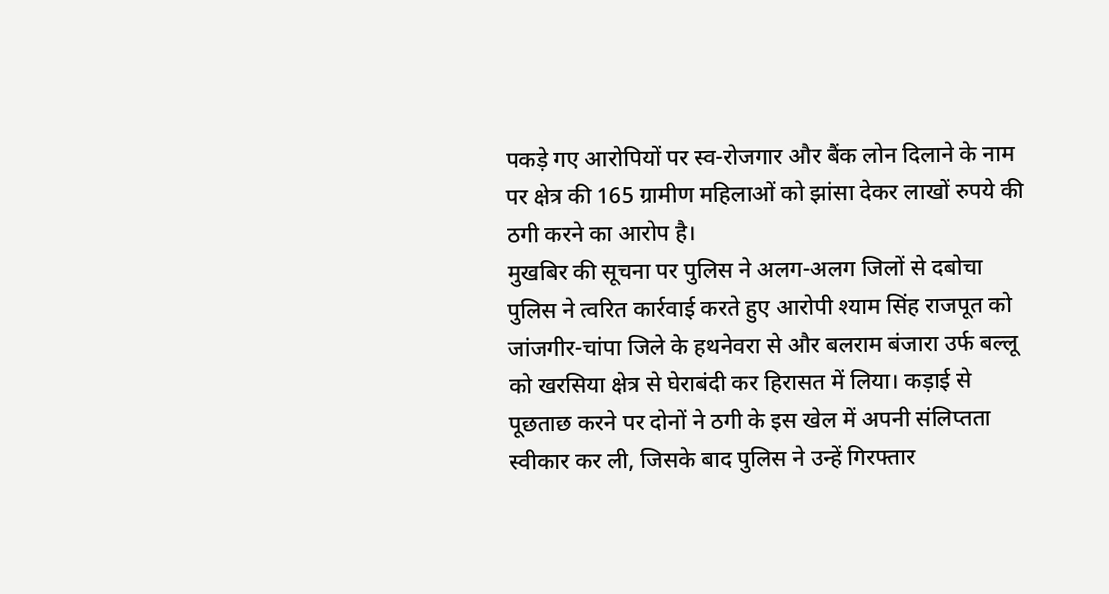पकड़े गए आरोपियों पर स्व-रोजगार और बैंक लोन दिलाने के नाम पर क्षेत्र की 165 ग्रामीण महिलाओं को झांसा देकर लाखों रुपये की ठगी करने का आरोप है।
मुखबिर की सूचना पर पुलिस ने अलग-अलग जिलों से दबोचा
पुलिस ने त्वरित कार्रवाई करते हुए आरोपी श्याम सिंह राजपूत को जांजगीर-चांपा जिले के हथनेवरा से और बलराम बंजारा उर्फ बल्लू को खरसिया क्षेत्र से घेराबंदी कर हिरासत में लिया। कड़ाई से पूछताछ करने पर दोनों ने ठगी के इस खेल में अपनी संलिप्तता स्वीकार कर ली, जिसके बाद पुलिस ने उन्हें गिरफ्तार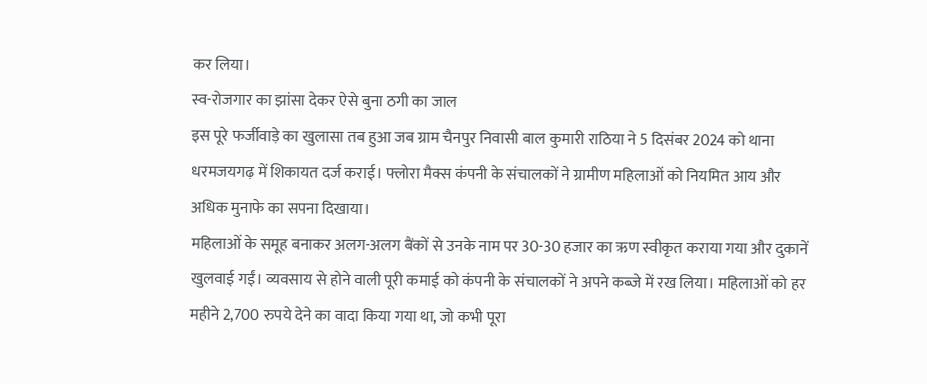कर लिया।
स्व-रोजगार का झांसा देकर ऐसे बुना ठगी का जाल
इस पूरे फर्जीवाड़े का खुलासा तब हुआ जब ग्राम चैनपुर निवासी बाल कुमारी राठिया ने 5 दिसंबर 2024 को थाना धरमजयगढ़ में शिकायत दर्ज कराई। फ्लोरा मैक्स कंपनी के संचालकों ने ग्रामीण महिलाओं को नियमित आय और अधिक मुनाफे का सपना दिखाया।
महिलाओं के समूह बनाकर अलग-अलग बैंकों से उनके नाम पर 30-30 हजार का ऋण स्वीकृत कराया गया और दुकानें खुलवाई गईं। व्यवसाय से होने वाली पूरी कमाई को कंपनी के संचालकों ने अपने कब्जे में रख लिया। महिलाओं को हर महीने 2,700 रुपये देने का वादा किया गया था, जो कभी पूरा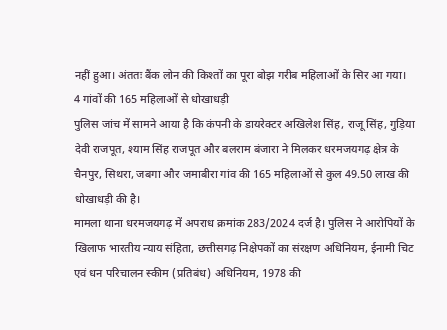नहीं हुआ। अंततः बैंक लोन की किश्तों का पूरा बोझ गरीब महिलाओं के सिर आ गया।
4 गांवों की 165 महिलाओं से धोखाधड़ी
पुलिस जांच में सामने आया है कि कंपनी के डायरेक्टर अखिलेश सिंह, राजू सिंह, गुड़िया देवी राजपूत, श्याम सिंह राजपूत और बलराम बंजारा ने मिलकर धरमजयगढ़ क्षेत्र के चैनपुर, सिथरा, जबगा और जमाबीरा गांव की 165 महिलाओं से कुल 49.50 लाख की धोखाधड़ी की है।
मामला थाना धरमजयगढ़ में अपराध क्रमांक 283/2024 दर्ज है। पुलिस ने आरोपियों के खिलाफ भारतीय न्याय संहिता, छत्तीसगढ़ निक्षेपकों का संरक्षण अधिनियम, ईनामी चिट एवं धन परिचालन स्कीम (प्रतिबंध) अधिनियम, 1978 की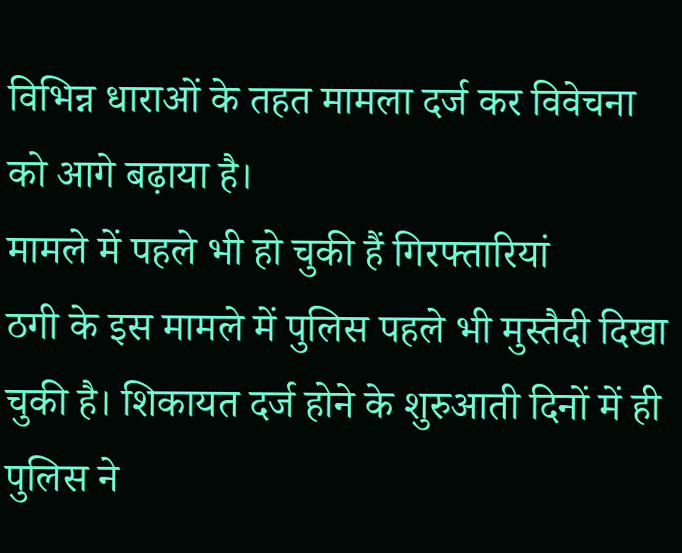विभिन्न धाराओं के तहत मामला दर्ज कर विवेचना को आगे बढ़ाया है।
मामले में पहले भी हो चुकी हैं गिरफ्तारियां
ठगी के इस मामले में पुलिस पहले भी मुस्तैदी दिखा चुकी है। शिकायत दर्ज होने के शुरुआती दिनों में ही पुलिस ने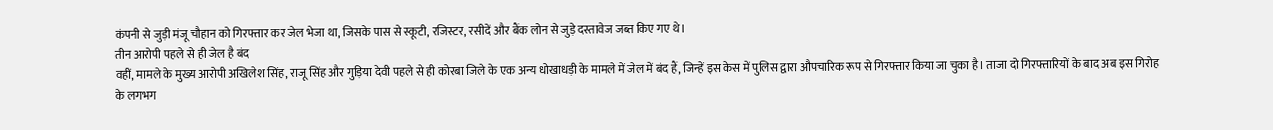कंपनी से जुड़ी मंजू चौहान को गिरफ्तार कर जेल भेजा था, जिसके पास से स्कूटी, रजिस्टर, रसीदें और बैंक लोन से जुड़े दस्तावेज जब्त किए गए थे।
तीन आरोपी पहले से ही जेल है बंद
वहीं, मामले के मुख्य आरोपी अखिलेश सिंह, राजू सिंह और गुड़िया देवी पहले से ही कोरबा जिले के एक अन्य धोखाधड़ी के मामले में जेल में बंद हैं, जिन्हें इस केस में पुलिस द्वारा औपचारिक रूप से गिरफ्तार किया जा चुका है। ताजा दो गिरफ्तारियों के बाद अब इस गिरोह के लगभग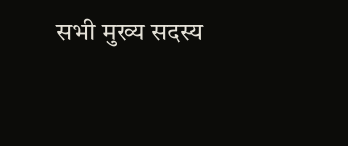सभी मुख्य सदस्य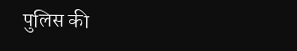पुलिस की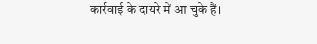कार्रवाई के दायरे में आ चुके हैं।